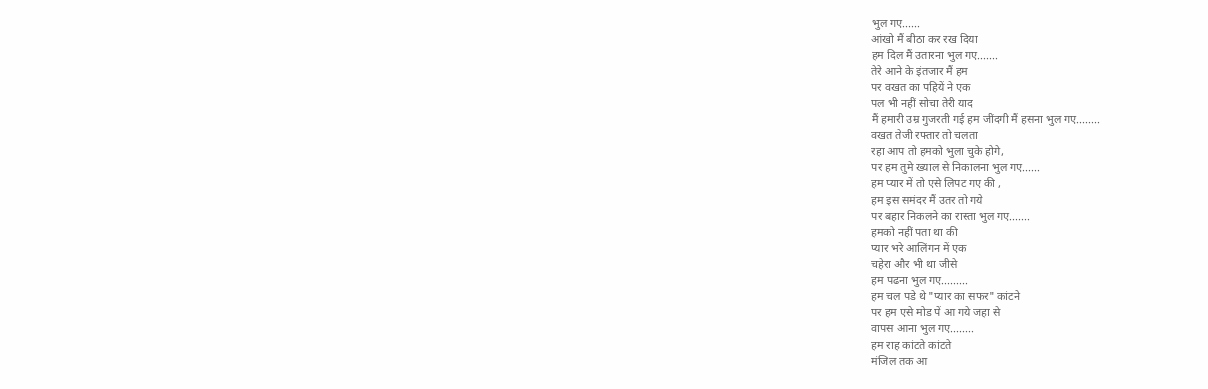भुल गए......
आंखो मैं बीठा कर रख दिया
हम दिल मैं उतारना भुल गए.......
तेरे आने के इंतजार मैं हम
पर वखत का पहियें ने एक
पल भी नहीं सोचा तेरी याद
मैं हमारी उम्र गुजरती गई हम जींदगी मैं हसना भुल गए........
वखत तेजी रफ्तार तो चलता
रहा आप तो हमको भुला चुके होगे,
पर हम तुमे ख्याल से निकालना भुल गए......
हम प्यार में तो एसे लिपट गए की ,
हम इस समंदर मैं उतर तो गये
पर बहार निकलने का रास्ता भुल गए.......
हमको नहीं पता था की
प्यार भरे आलिंगन में एक
चहेरा और भी था जीसे
हम पढना भुल गए.........
हम चल पडे थे "प्यार का सफर" कांटने
पर हम एसे मोड पें आ गये जहा से
वापस आना भुल गए........
हम राह कांटते कांटते
मंजिल तक आ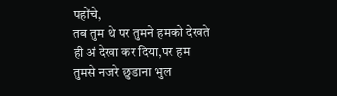पहोंचे,
तब तुम थे पर तुमने हमको देखते
ही अं देखा कर दिया,पर हम
तुमसे नजरे छुडाना भुल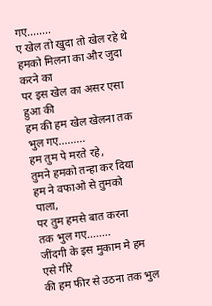गए........
ए खेल तो खुदा तो खेल रहे थे
हमको मिलना का और जुदा करने का
पर इस खेल का असर एसा हुआ की
हम की हम खेल खेलना तक भुल गए.........
हम तुम पे मरते रहे,
तुमने हमको तन्हा कर दिया
हम ने वफाओ से तुमको पाला,
पर तुम हमसे बात करना
तक भुल गए........
जींदगी के इस मुकाम मे हम एसे गीरे
की हम फीर से उठना तक भुल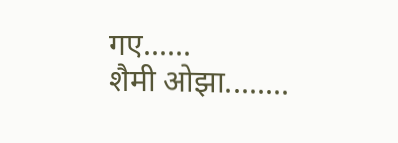गए......
शैमी ओझा........